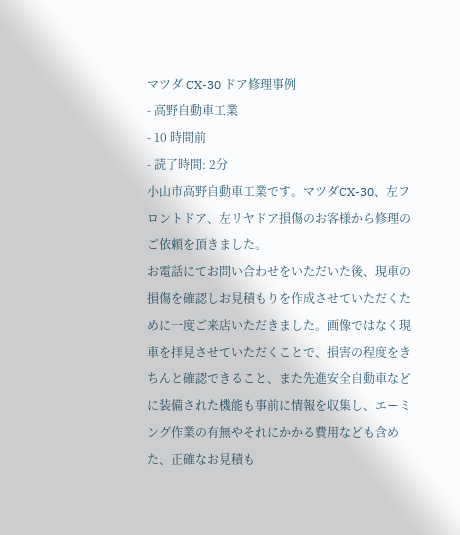マツダ CX-30 ドア修理事例
- 高野自動車工業
- 10 時間前
- 読了時間: 2分
小山市高野自動車工業です。マツダCX-30、左フロントドア、左リヤドア損傷のお客様から修理のご依頼を頂きました。
お電話にてお問い合わせをいただいた後、現車の損傷を確認しお見積もりを作成させていただくために一度ご来店いただきました。画像ではなく現車を拝見させていただくことで、損害の程度をきちんと確認できること、また先進安全自動車などに装備された機能も事前に情報を収集し、エーミング作業の有無やそれにかかる費用なども含めた、正確なお見積も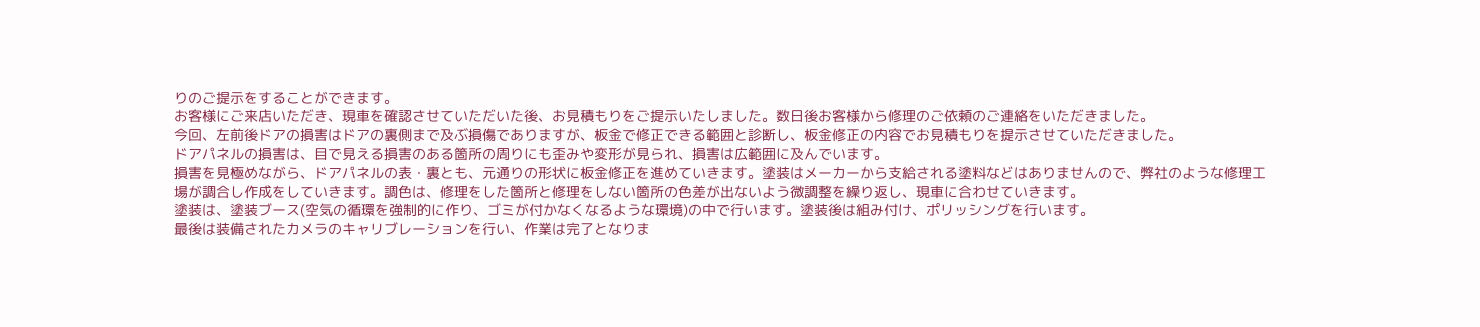りのご提示をすることができます。
お客様にご来店いただき、現車を確認させていただいた後、お見積もりをご提示いたしました。数日後お客様から修理のご依頼のご連絡をいただきました。
今回、左前後ドアの損害はドアの裏側まで及ぶ損傷でありますが、板金で修正できる範囲と診断し、板金修正の内容でお見積もりを提示させていただきました。
ドアパネルの損害は、目で見える損害のある箇所の周りにも歪みや変形が見られ、損害は広範囲に及んでいます。
損害を見極めながら、ドアパネルの表・裏とも、元通りの形状に板金修正を進めていきます。塗装はメーカーから支給される塗料などはありませんので、弊社のような修理工場が調合し作成をしていきます。調色は、修理をした箇所と修理をしない箇所の色差が出ないよう微調整を繰り返し、現車に合わせていきます。
塗装は、塗装ブース(空気の循環を強制的に作り、ゴミが付かなくなるような環境)の中で行います。塗装後は組み付け、ポリッシングを行います。
最後は装備されたカメラのキャリブレーションを行い、作業は完了となりま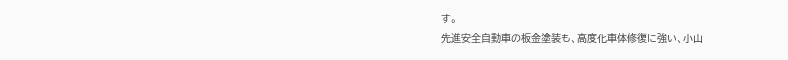す。
先進安全自動車の板金塗装も、高度化車体修復に強い、小山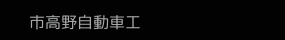市高野自動車工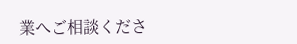業へご相談くださ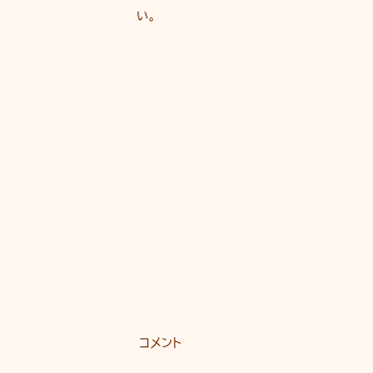い。




















コメント